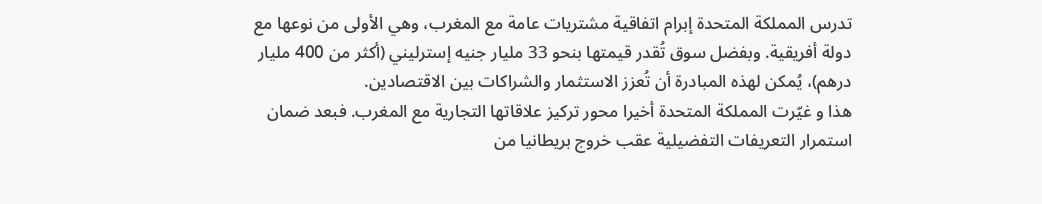تدرس المملكة المتحدة إبرام اتفاقية مشتريات عامة مع المغرب، وهي الأولى من نوعها مع دولة أفريقية. وبفضل سوق تُقدر قيمتها بنحو 33 مليار جنيه إسترليني (أكثر من 400 مليار درهم)، يُمكن لهذه المبادرة أن تُعزز الاستثمار والشراكات بين الاقتصادين.
هذا و غيّرت المملكة المتحدة أخيرا محور تركيز علاقاتها التجارية مع المغرب. فبعد ضمان استمرار التعريفات التفضيلية عقب خروج بريطانيا من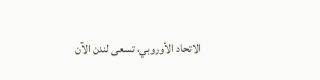الاتحاد الأوروبي، تسعى لندن الآن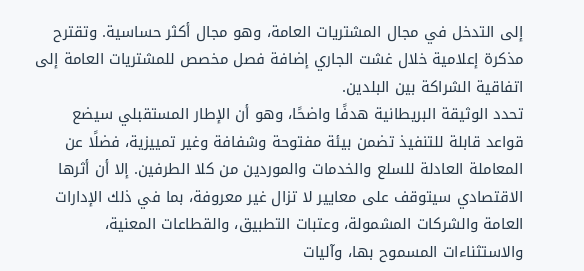إلى التدخل في مجال المشتريات العامة، وهو مجال أكثر حساسية. وتقترح مذكرة إعلامية خلال غشت الجاري إضافة فصل مخصص للمشتريات العامة إلى اتفاقية الشراكة بين البلدين.
تحدد الوثيقة البريطانية هدفًا واضحًا، وهو أن الإطار المستقبلي سيضع قواعد قابلة للتنفيذ تضمن بيئة مفتوحة وشفافة وغير تمييزية، فضلًا عن المعاملة العادلة للسلع والخدمات والموردين من كلا الطرفين. إلا أن أثرها الاقتصادي سيتوقف على معايير لا تزال غير معروفة، بما في ذلك الإدارات العامة والشركات المشمولة، وعتبات التطبيق، والقطاعات المعنية، والاستثناءات المسموح بها، وآليات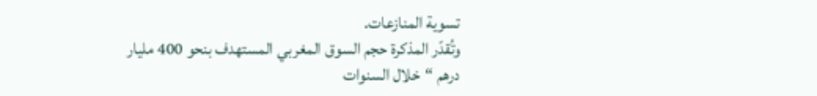تسوية المنازعات.
وتُقدّر المذكرة حجم السوق المغربي المستهدف بنحو 400 مليار درهم “خلال السنوات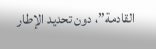القادمة”، دون تحديد الإطار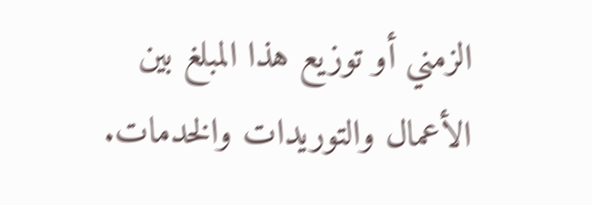الزمني أو توزيع هذا المبلغ بين الأعمال والتوريدات والخدمات.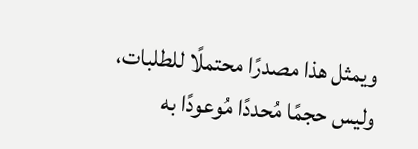ويمثل هذا مصدرًا محتملًا للطلبات، وليس حجمًا مُحددًا مُوعودًا به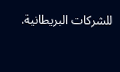للشركات البريطانية.